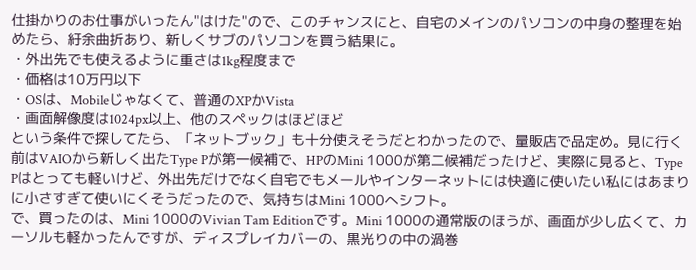仕掛かりのお仕事がいったん"はけた"ので、このチャンスにと、自宅のメインのパソコンの中身の整理を始めたら、紆余曲折あり、新しくサブのパソコンを買う結果に。
・外出先でも使えるように重さは1kg程度まで
・価格は10万円以下
・OSは、Mobileじゃなくて、普通のXPかVista
・画面解像度は1024px以上、他のスペックはほどほど
という条件で探してたら、「ネットブック」も十分使えそうだとわかったので、量販店で品定め。見に行く前はVAIOから新しく出たType Pが第一候補で、HPのMini 1000が第二候補だったけど、実際に見ると、Type Pはとっても軽いけど、外出先だけでなく自宅でもメールやインターネットには快適に使いたい私にはあまりに小さすぎて使いにくそうだったので、気持ちはMini 1000へシフト。
で、買ったのは、Mini 1000のVivian Tam Editionです。Mini 1000の通常版のほうが、画面が少し広くて、カーソルも軽かったんですが、ディスプレイカバーの、黒光りの中の渦巻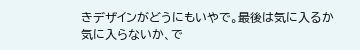きデザインがどうにもいやで。最後は気に入るか気に入らないか、で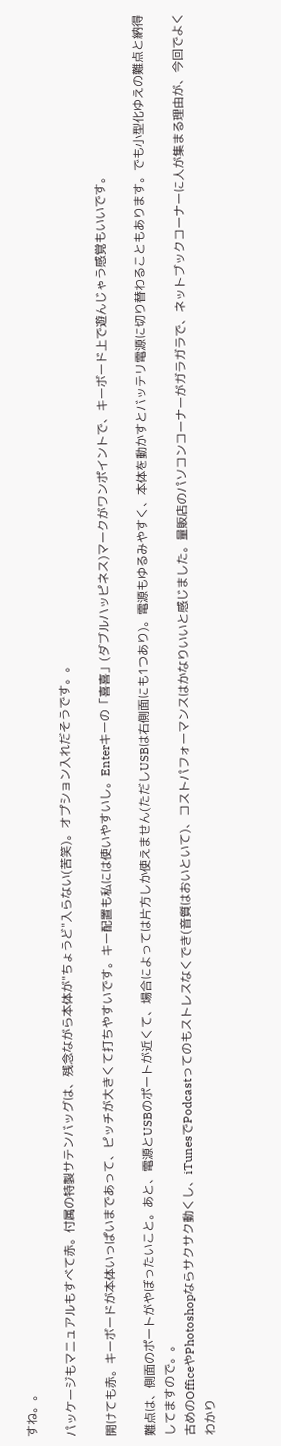すね。。

パッケージもマニュアルもすべて赤。付属の特製サテンバッグは、残念ながら本体が"ちょうど"入らない(苦笑)。オプション入れだそうです。。

開けても赤。キーボードが本体いっぱいまであって、ピッチが大きくて打ちやすいです。キー配置も私には使いやすいし。Enterキーの「喜喜」(ダブルハッピネス)マークがワンポイントで、キーボード上で遊んじゃう感覚もいいです。

難点は、側面のポートがやぼったいこと。あと、電源とUSBのポートが近くて、場合によっては片方しか使えません(ただしUSBは右側面にも1つあり)。電源もゆるみやすく、本体を動かすとバッテリ電源に切り替わることもあります。でも小型化ゆえの難点と納得してますので。。
古めのOfficeやPhotoshopならサクサク動くし、iTunesでPodcastってのもストレスなくでき(音質はおいといて)、コストパフォーマンスはかなりいいと感じました。量販店のパソコンコーナーがガラガラで、ネットブックコーナーに人が集まる理由が、今回でよくわかり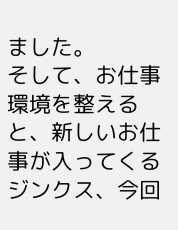ました。
そして、お仕事環境を整えると、新しいお仕事が入ってくるジンクス、今回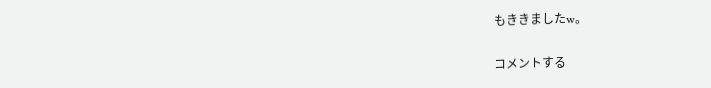もききましたw。

コメントする